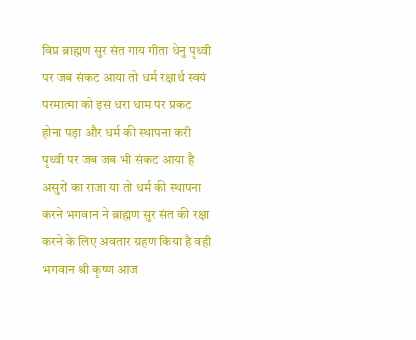विप्र ब्राह्मण सुर संत गाय गीता धेनु पृथ्वी पर जब संकट आया तो धर्म रक्षार्थ स्वयं परमात्मा को इस धरा धाम पर प्रकट होना पड़ा और धर्म की स्थापना करी पृथ्वी पर जब जब भी संकट आया है असुरों का राजा या तो धर्म की स्थापना करने भगवान ने ब्राह्मण सुर संत की रक्षा करने के लिए अवतार ग्रहण किया है वही भगवान श्री कृष्ण आज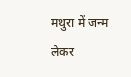मथुरा में जन्म लेकर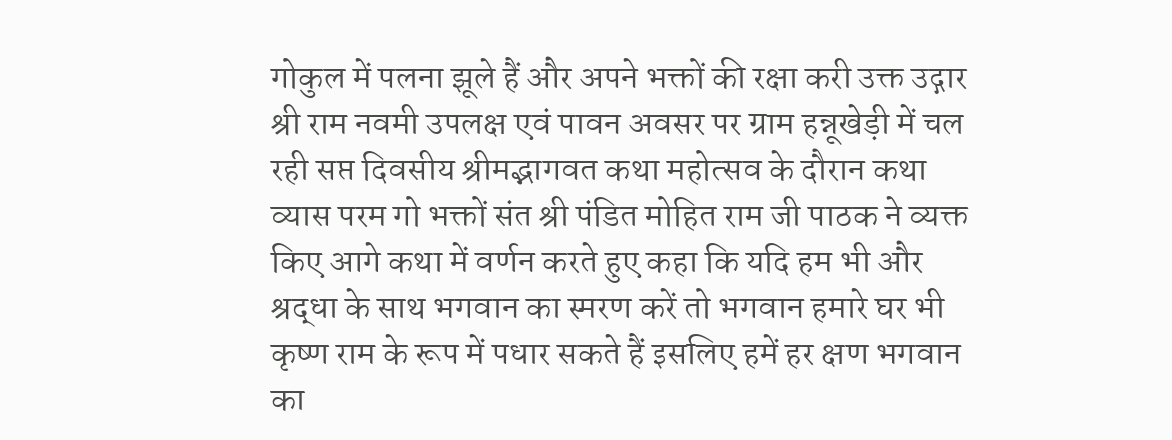गोकुल में पलना झूले हैं और अपने भक्तों की रक्षा करी उक्त उद्गार श्री राम नवमी उपलक्ष एवं पावन अवसर पर ग्राम हन्नूखेड़ी में चल रही सप्त दिवसीय श्रीमद्भागवत कथा महोत्सव के दौरान कथा व्यास परम गो भक्तों संत श्री पंडित मोहित राम जी पाठक ने व्यक्त किए आगे कथा में वर्णन करते हुए कहा कि यदि हम भी और श्रद्धा के साथ भगवान का स्मरण करें तो भगवान हमारे घर भी कृष्ण राम के रूप में पधार सकते हैं इसलिए हमें हर क्षण भगवान का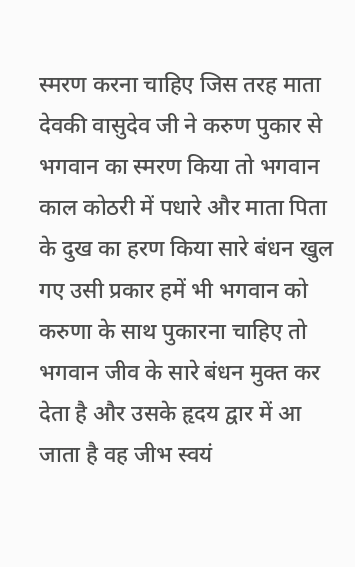स्मरण करना चाहिए जिस तरह माता देवकी वासुदेव जी ने करुण पुकार से भगवान का स्मरण किया तो भगवान काल कोठरी में पधारे और माता पिता के दुख का हरण किया सारे बंधन खुल गए उसी प्रकार हमें भी भगवान को करुणा के साथ पुकारना चाहिए तो भगवान जीव के सारे बंधन मुक्त कर देता है और उसके हृदय द्वार में आ जाता है वह जीभ स्वयं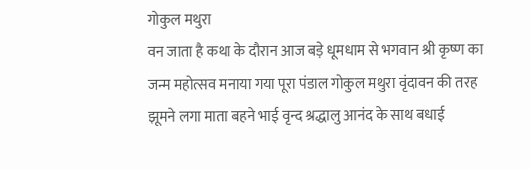गोकुल मथुरा
वन जाता है कथा के दौरान आज बड़े धूमधाम से भगवान श्री कृष्ण का जन्म महोत्सव मनाया गया पूरा पंडाल गोकुल मथुरा वृंदावन की तरह झूमने लगा माता बहने भाई वृन्द श्रद्धालु आनंद के साथ बधाई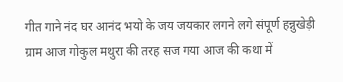गीत गाने नंद घर आनंद भयो के जय जयकार लगने लगे संपूर्ण हन्नुखेड़ी ग्राम आज गोकुल मथुरा की तरह सज गया आज की कथा में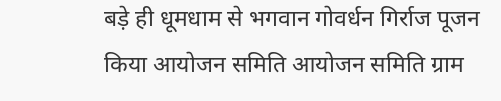बड़े ही धूमधाम से भगवान गोवर्धन गिर्राज पूजन किया आयोजन समिति आयोजन समिति ग्राम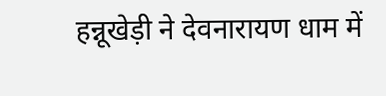हन्नूखेड़ी ने देवनारायण धाम में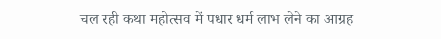चल रही कथा महोत्सव में पधार धर्म लाभ लेने का आग्रह